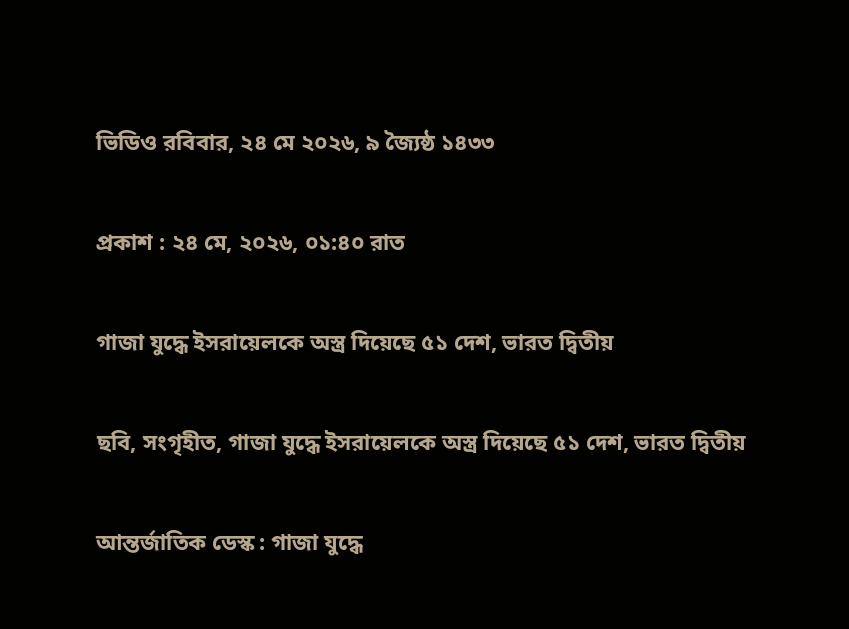ভিডিও রবিবার, ২৪ মে ২০২৬, ৯ জ্যৈষ্ঠ ১৪৩৩

প্রকাশ : ২৪ মে, ২০২৬, ০১:৪০ রাত

গাজা যুদ্ধে ইসরায়েলকে অস্ত্র দিয়েছে ৫১ দেশ, ভারত দ্বিতীয়

ছবি, সংগৃহীত, গাজা যুদ্ধে ইসরায়েলকে অস্ত্র দিয়েছে ৫১ দেশ, ভারত দ্বিতীয়

আন্তর্জাতিক ডেস্ক : গাজা যুদ্ধে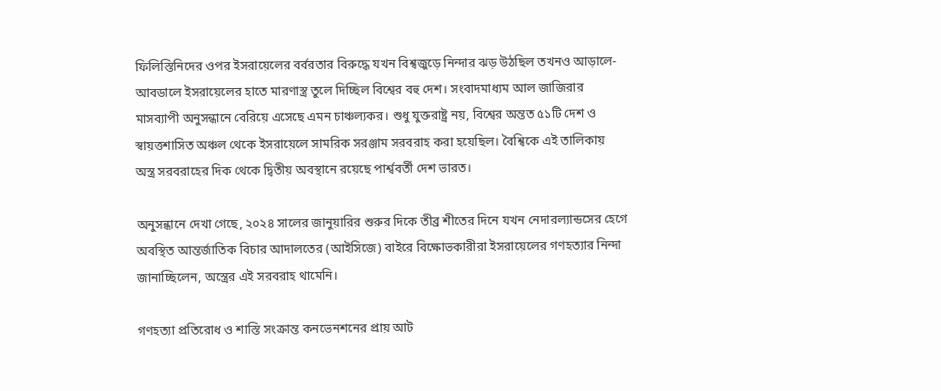ফিলিস্তিনিদের ওপর ইসরায়েলের বর্বরতার বিরুদ্ধে যখন বিশ্বজুড়ে নিন্দার ঝড় উঠছিল তখনও আড়ালে-আবডালে ইসরায়েলের হাতে মারণাস্ত্র তুলে দিচ্ছিল বিশ্বের বহু দেশ। সংবাদমাধ্যম আল জাজিরার মাসব্যাপী অনুসন্ধানে বেরিয়ে এসেছে এমন চাঞ্চল্যকর। শুধু যুক্তরাষ্ট্র নয়, বিশ্বের অন্তত ৫১টি দেশ ও স্বায়ত্তশাসিত অঞ্চল থেকে ইসরায়েলে সামরিক সরঞ্জাম সরবরাহ করা হয়েছিল। বৈশ্বিকে এই তালিকায় অস্ত্র সরবরাহের দিক থেকে দ্বিতীয় অবস্থানে রয়েছে পার্শ্ববর্তী দেশ ভারত।

অনুসন্ধানে দেখা গেছে, ২০২৪ সালের জানুয়ারির শুরুর দিকে তীব্র শীতের দিনে যখন নেদারল্যান্ডসের হেগে অবস্থিত আন্তর্জাতিক বিচার আদালতের (আইসিজে) বাইরে বিক্ষোভকারীরা ইসরায়েলের গণহত্যার নিন্দা জানাচ্ছিলেন, অস্ত্রের এই সরবরাহ থামেনি।

গণহত্যা প্রতিরোধ ও শাস্তি সংক্রান্ত কনভেনশনের প্রায় আট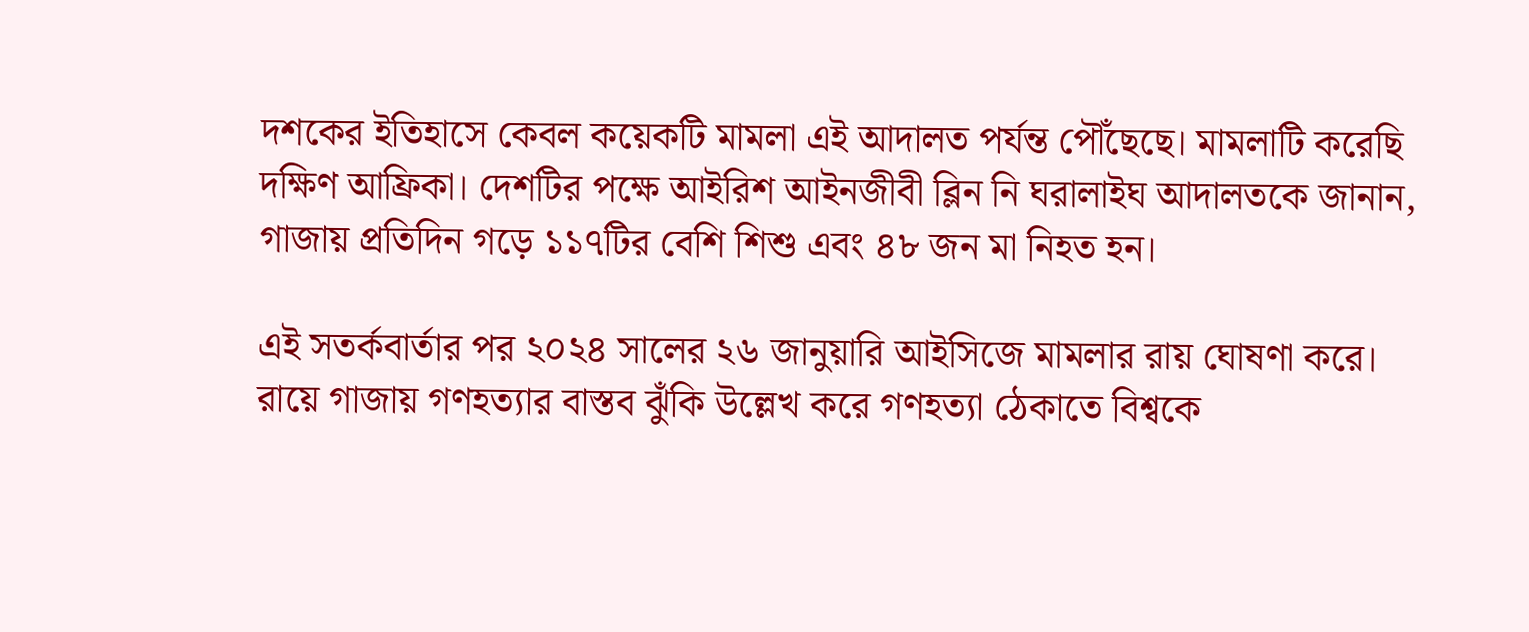দশকের ইতিহাসে কেবল কয়েকটি মামলা এই আদালত পর্যন্ত পৌঁছেছে। মামলাটি করেছি দক্ষিণ আফ্রিকা। দেশটির পক্ষে আইরিশ আইনজীবী ব্লিন নি ঘরালাইঘ আদালতকে জানান, গাজায় প্রতিদিন গড়ে ১১৭টির বেশি শিশু এবং ৪৮ জন মা নিহত হন।

এই সতর্কবার্তার পর ২০২৪ সালের ২৬ জানুয়ারি আইসিজে মামলার রায় ঘোষণা করে। রায়ে গাজায় গণহত্যার বাস্তব ঝুঁকি উল্লেখ করে গণহত্যা ঠেকাতে বিশ্বকে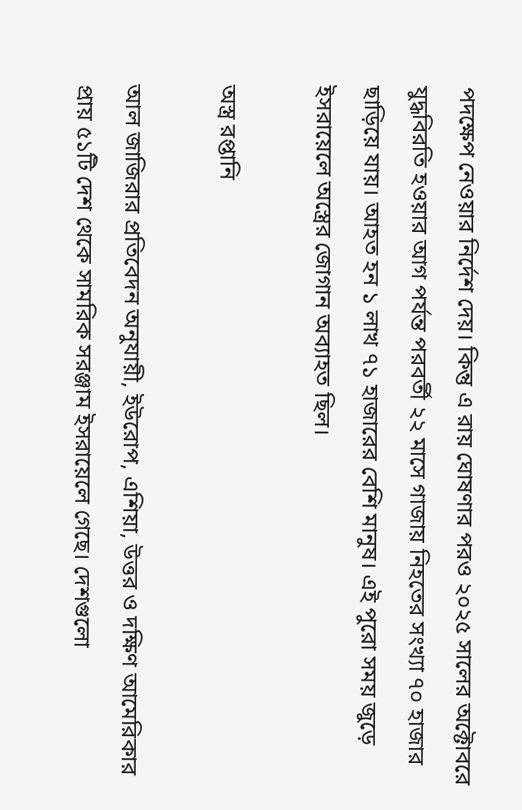পদক্ষেপ নেওয়ার নির্দেশ দেয়। কিন্তু এ রায় ঘোষণার পরও ২০২৫ সালের অক্টোবরে যুদ্ধবিরতি হওয়ার আগ পর্যন্ত পরবর্তী ২২ মাসে গাজায় নিহতের সংখ্যা ৭০ হাজার ছাড়িয়ে যায়। আহত হন ১ লাখ ৭১ হাজারের বেশি মানুষ। এই পুরো সময় জুড়ে ইসরায়েলে অস্ত্রের জোগান অব্যাহত ছিল।

অস্ত্র রপ্তানি

আল জাজিরার প্রতিবেদন অনুযায়ী, ইউরোপ, এশিয়া, উত্তর ও দক্ষিণ আমেরিকার প্রায় ৫১টি দেশ থেকে সামরিক সরঞ্জাম ইসরায়েলে গেছে। দেশগুলো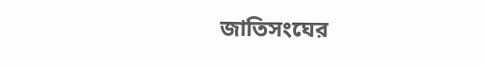জাতিসংঘের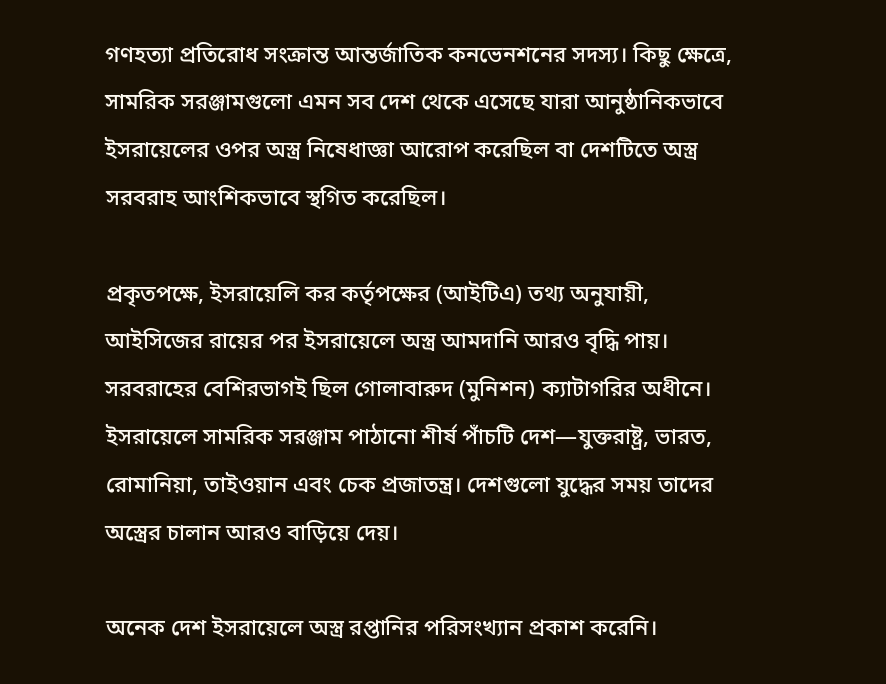গণহত্যা প্রতিরোধ সংক্রান্ত আন্তর্জাতিক কনভেনশনের সদস্য। কিছু ক্ষেত্রে, সামরিক সরঞ্জামগুলো এমন সব দেশ থেকে এসেছে যারা আনুষ্ঠানিকভাবে ইসরায়েলের ওপর অস্ত্র নিষেধাজ্ঞা আরোপ করেছিল বা দেশটিতে অস্ত্র সরবরাহ আংশিকভাবে স্থগিত করেছিল।

প্রকৃতপক্ষে, ইসরায়েলি কর কর্তৃপক্ষের (আইটিএ) তথ্য অনুযায়ী, আইসিজের রায়ের পর ইসরায়েলে অস্ত্র আমদানি আরও বৃদ্ধি পায়। সরবরাহের বেশিরভাগই ছিল গোলাবারুদ (মুনিশন) ক্যাটাগরির অধীনে। ইসরায়েলে সামরিক সরঞ্জাম পাঠানো শীর্ষ পাঁচটি দেশ—যুক্তরাষ্ট্র, ভারত, রোমানিয়া, তাইওয়ান এবং চেক প্রজাতন্ত্র। দেশগুলো যুদ্ধের সময় তাদের অস্ত্রের চালান আরও বাড়িয়ে দেয়।

অনেক দেশ ইসরায়েলে অস্ত্র রপ্তানির পরিসংখ্যান প্রকাশ করেনি।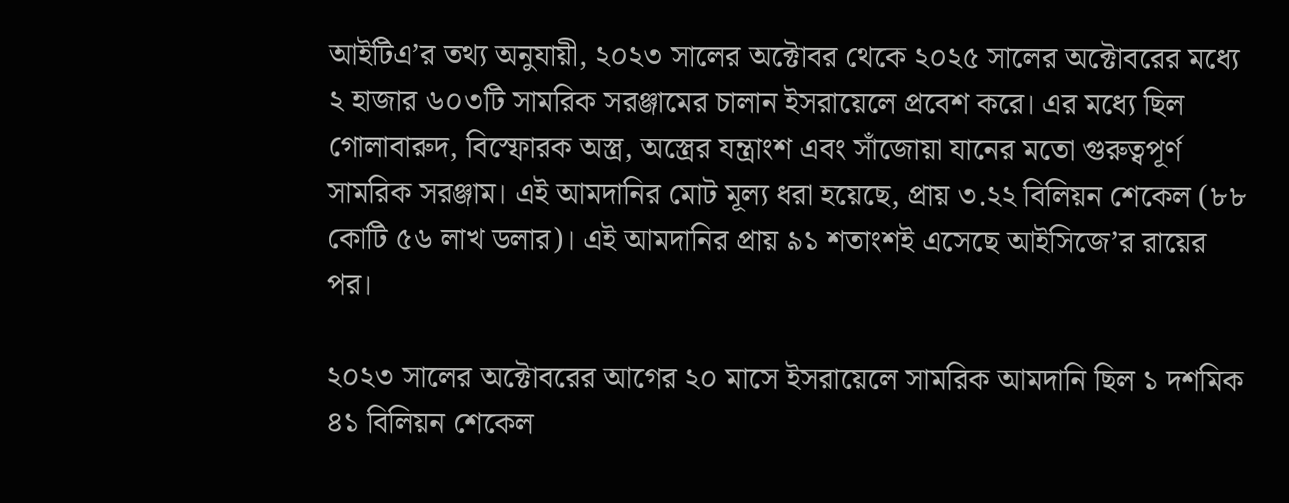আইটিএ’র তথ্য অনুযায়ী, ২০২৩ সালের অক্টোবর থেকে ২০২৫ সালের অক্টোবরের মধ্যে ২ হাজার ৬০৩টি সামরিক সরঞ্জামের চালান ইসরায়েলে প্রবেশ করে। এর মধ্যে ছিল গোলাবারুদ, বিস্ফোরক অস্ত্র, অস্ত্রের যন্ত্রাংশ এবং সাঁজোয়া যানের মতো গুরুত্বপূর্ণ সামরিক সরঞ্জাম। এই আমদানির মোট মূল্য ধরা হয়েছে, প্রায় ৩.২২ বিলিয়ন শেকেল (৮৮ কোটি ৫৬ লাখ ডলার)। এই আমদানির প্রায় ৯১ শতাংশই এসেছে আইসিজে’র রায়ের পর।

২০২৩ সালের অক্টোবরের আগের ২০ মাসে ইসরায়েলে সামরিক আমদানি ছিল ১ দশমিক ৪১ বিলিয়ন শেকেল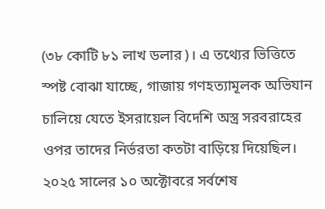(৩৮ কোটি ৮১ লাখ ডলার)। এ তথ্যের ভিত্তিতে স্পষ্ট বোঝা যাচ্ছে, গাজায় গণহত্যামূলক অভিযান চালিয়ে যেতে ইসরায়েল বিদেশি অস্ত্র সরবরাহের ওপর তাদের নির্ভরতা কতটা বাড়িয়ে দিয়েছিল। ২০২৫ সালের ১০ অক্টোবরে সর্বশেষ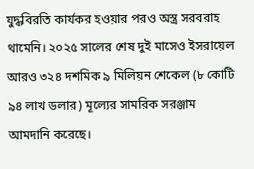যুদ্ধবিরতি কার্যকর হওয়ার পরও অস্ত্র সরবরাহ থামেনি। ২০২৫ সালের শেষ দুই মাসেও ইসরায়েল আরও ৩২৪ দশমিক ৯ মিলিয়ন শেকেল (৮ কোটি ৯৪ লাখ ডলার) মূল্যের সামরিক সরঞ্জাম আমদানি করেছে।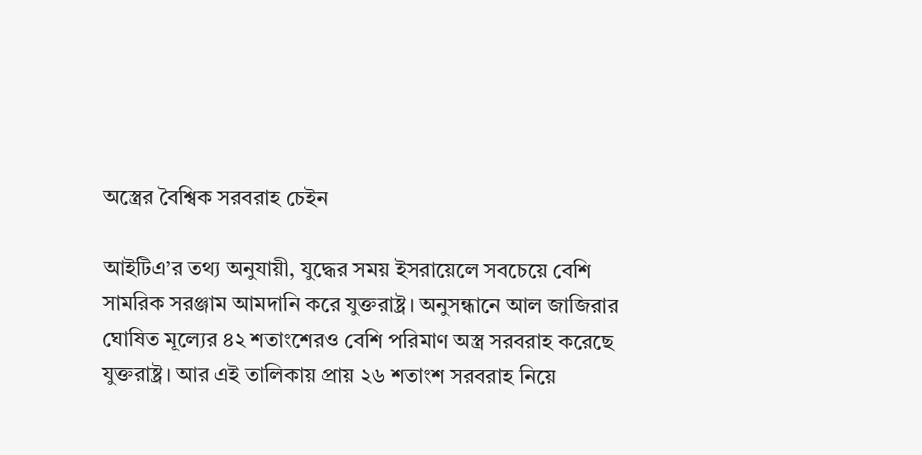অস্ত্রের বৈশ্বিক সরবরাহ চেইন

আইটিএ’র তথ্য অনুযায়ী, যুদ্ধের সময় ইসরায়েলে সবচেয়ে বেশি সামরিক সরঞ্জাম আমদানি করে যুক্তরাষ্ট্র। অনুসন্ধানে আল জাজিরার ঘোষিত মূল্যের ৪২ শতাংশেরও বেশি পরিমাণ অস্ত্র সরবরাহ করেছে যুক্তরাষ্ট্র। আর এই তালিকায় প্রায় ২৬ শতাংশ সরবরাহ নিয়ে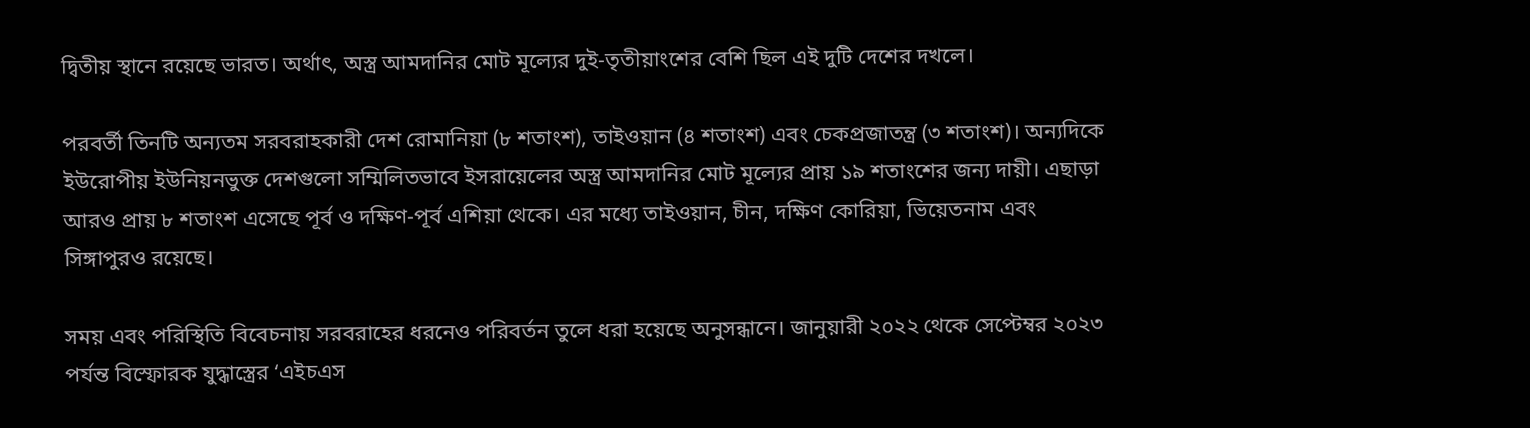দ্বিতীয় স্থানে রয়েছে ভারত। অর্থাৎ, অস্ত্র আমদানির মোট মূল্যের দুই-তৃতীয়াংশের বেশি ছিল এই দুটি দেশের দখলে।

পরবর্তী তিনটি অন্যতম সরবরাহকারী দেশ রোমানিয়া (৮ শতাংশ), তাইওয়ান (৪ শতাংশ) এবং চেকপ্রজাতন্ত্র (৩ শতাংশ)। অন্যদিকে ইউরোপীয় ইউনিয়নভুক্ত দেশগুলো সম্মিলিতভাবে ইসরায়েলের অস্ত্র আমদানির মোট মূল্যের প্রায় ১৯ শতাংশের জন্য দায়ী। এছাড়া আরও প্রায় ৮ শতাংশ এসেছে পূর্ব ও দক্ষিণ-পূর্ব এশিয়া থেকে। এর মধ্যে তাইওয়ান, চীন, দক্ষিণ কোরিয়া, ভিয়েতনাম এবং সিঙ্গাপুরও রয়েছে।

সময় এবং পরিস্থিতি বিবেচনায় সরবরাহের ধরনেও পরিবর্তন তুলে ধরা হয়েছে অনুসন্ধানে। জানুয়ারী ২০২২ থেকে সেপ্টেম্বর ২০২৩ পর্যন্ত বিস্ফোরক যুদ্ধাস্ত্রের ‘এইচএস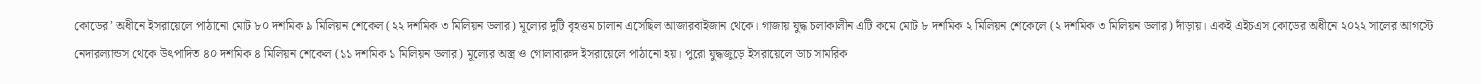কোডের’ অধীনে ইসরায়েলে পাঠানো মোট ৮০ দশমিক ৯ মিলিয়ন শেকেল (২২ দশমিক ৩ মিলিয়ন ডলার) মূল্যের দুটি বৃহত্তম চালান এসেছিল আজারবাইজান থেকে। গাজায় যুদ্ধ চলাকালীন এটি কমে মোট ৮ দশমিক ২ মিলিয়ন শেকেলে (২ দশমিক ৩ মিলিয়ন ডলার) দাঁড়ায়। একই এইচএস কোডের অধীনে ২০২২ সালের আগস্টে নেদারল্যান্ডস থেকে উৎপাদিত ৪০ দশমিক ৪ মিলিয়ন শেকেল (১১ দশমিক ১ মিলিয়ন ডলার) মূল্যের অস্ত্র ও গোলাবারুদ ইসরায়েলে পাঠানো হয়। পুরো যুদ্ধজুড়ে ইসরায়েলে ডাচ সামরিক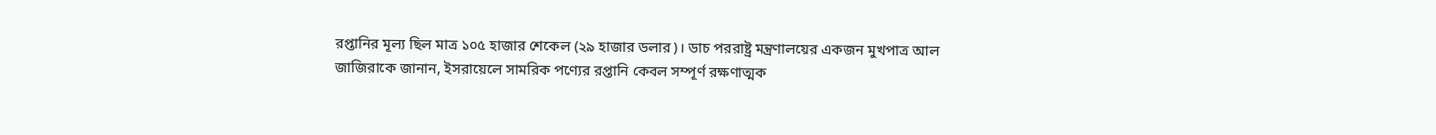রপ্তানির মূল্য ছিল মাত্র ১০৫ হাজার শেকেল (২৯ হাজার ডলার)। ডাচ পররাষ্ট্র মন্ত্রণালয়ের একজন মুখপাত্র আল জাজিরাকে জানান, ইসরায়েলে সামরিক পণ্যের রপ্তানি কেবল সম্পূর্ণ রক্ষণাত্মক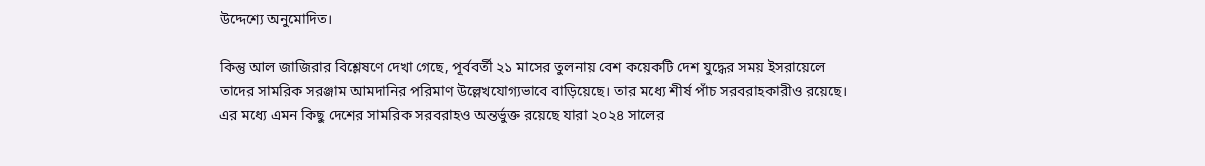উদ্দেশ্যে অনুমোদিত।

কিন্তু আল জাজিরার বিশ্লেষণে দেখা গেছে, পূর্ববর্তী ২১ মাসের তুলনায় বেশ কয়েকটি দেশ যুদ্ধের সময় ইসরায়েলে তাদের সামরিক সরঞ্জাম আমদানির পরিমাণ উল্লেখযোগ্যভাবে বাড়িয়েছে। তার মধ্যে শীর্ষ পাঁচ সরবরাহকারীও রয়েছে। এর মধ্যে এমন কিছু দেশের সামরিক সরবরাহও অন্তর্ভুক্ত রয়েছে যারা ২০২৪ সালের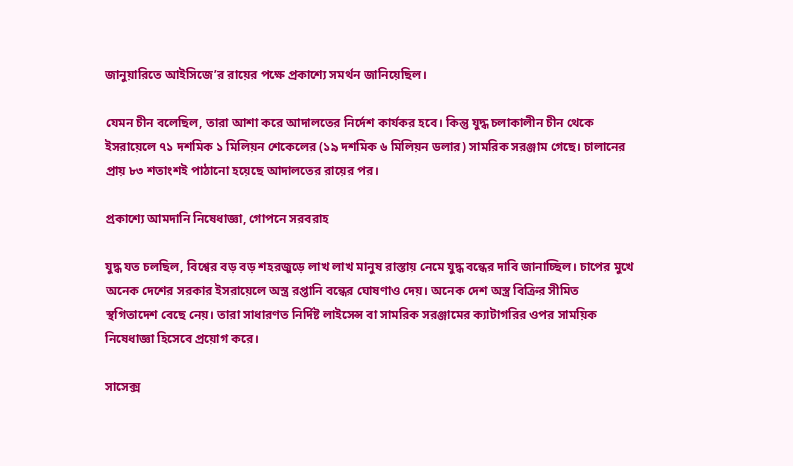জানুয়ারিতে আইসিজে’র রায়ের পক্ষে প্রকাশ্যে সমর্থন জানিয়েছিল।

যেমন চীন বলেছিল, তারা আশা করে আদালতের নির্দেশ কার্যকর হবে। কিন্তু যুদ্ধ চলাকালীন চীন থেকে ইসরায়েলে ৭১ দশমিক ১ মিলিয়ন শেকেলের (১৯ দশমিক ৬ মিলিয়ন ডলার) সামরিক সরঞ্জাম গেছে। চালানের প্রায় ৮৩ শতাংশই পাঠানো হয়েছে আদালতের রায়ের পর।

প্রকাশ্যে আমদানি নিষেধাজ্ঞা, গোপনে সরবরাহ

যুদ্ধ যত চলছিল, বিশ্বের বড় বড় শহরজুড়ে লাখ লাখ মানুষ রাস্তায় নেমে যুদ্ধ বন্ধের দাবি জানাচ্ছিল। চাপের মুখে অনেক দেশের সরকার ইসরায়েলে অস্ত্র রপ্তানি বন্ধের ঘোষণাও দেয়। অনেক দেশ অস্ত্র বিক্রির সীমিত স্থগিতাদেশ বেছে নেয়। তারা সাধারণত নির্দিষ্ট লাইসেন্স বা সামরিক সরঞ্জামের ক্যাটাগরির ওপর সাময়িক নিষেধাজ্ঞা হিসেবে প্রয়োগ করে।

সাসেক্স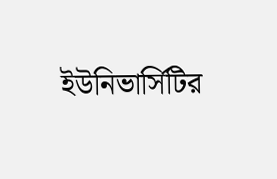ইউনিভার্সিটির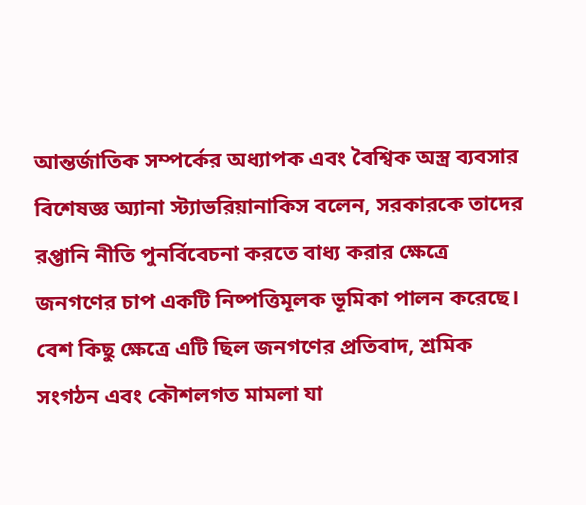আন্তর্জাতিক সম্পর্কের অধ্যাপক এবং বৈশ্বিক অস্ত্র ব্যবসার বিশেষজ্ঞ অ্যানা স্ট্যাভরিয়ানাকিস বলেন, সরকারকে তাদের রপ্তানি নীতি পুনর্বিবেচনা করতে বাধ্য করার ক্ষেত্রে জনগণের চাপ একটি নিষ্পত্তিমূলক ভূমিকা পালন করেছে। বেশ কিছু ক্ষেত্রে এটি ছিল জনগণের প্রতিবাদ, শ্রমিক সংগঠন এবং কৌশলগত মামলা যা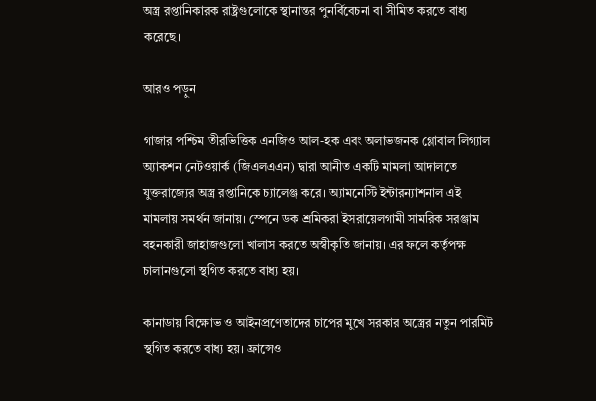অস্ত্র রপ্তানিকারক রাষ্ট্রগুলোকে স্থানান্তর পুনর্বিবেচনা বা সীমিত করতে বাধ্য করেছে।

আরও পড়ুন

গাজার পশ্চিম তীরভিত্তিক এনজিও আল-হক এবং অলাভজনক গ্লোবাল লিগ্যাল অ্যাকশন নেটওয়ার্ক (জিএলএএন) দ্বারা আনীত একটি মামলা আদালতে যুক্তরাজ্যের অস্ত্র রপ্তানিকে চ্যালেঞ্জ করে। অ্যামনেস্টি ইন্টারন্যাশনাল এই মামলায় সমর্থন জানায়। স্পেনে ডক শ্রমিকরা ইসরায়েলগামী সামরিক সরঞ্জাম বহনকারী জাহাজগুলো খালাস করতে অস্বীকৃতি জানায়। এর ফলে কর্তৃপক্ষ চালানগুলো স্থগিত করতে বাধ্য হয়।

কানাডায় বিক্ষোভ ও আইনপ্রণেতাদের চাপের মুখে সরকার অস্ত্রের নতুন পারমিট স্থগিত করতে বাধ্য হয়। ফ্রান্সেও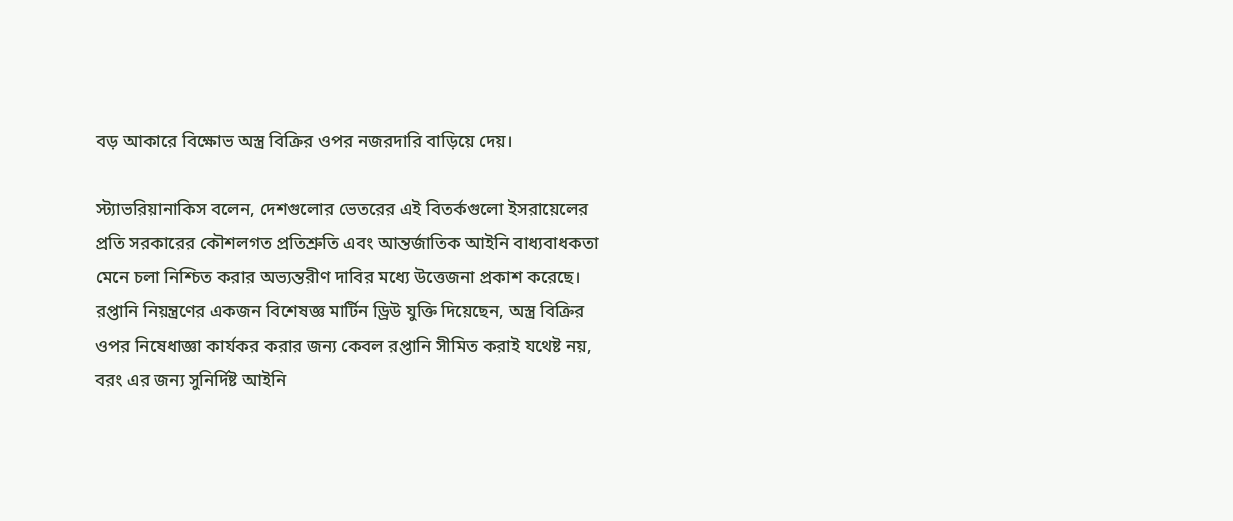বড় আকারে বিক্ষোভ অস্ত্র বিক্রির ওপর নজরদারি বাড়িয়ে দেয়।

স্ট্যাভরিয়ানাকিস বলেন, দেশগুলোর ভেতরের এই বিতর্কগুলো ইসরায়েলের প্রতি সরকারের কৌশলগত প্রতিশ্রুতি এবং আন্তর্জাতিক আইনি বাধ্যবাধকতা মেনে চলা নিশ্চিত করার অভ্যন্তরীণ দাবির মধ্যে উত্তেজনা প্রকাশ করেছে। রপ্তানি নিয়ন্ত্রণের একজন বিশেষজ্ঞ মার্টিন ড্রিউ যুক্তি দিয়েছেন, অস্ত্র বিক্রির ওপর নিষেধাজ্ঞা কার্যকর করার জন্য কেবল রপ্তানি সীমিত করাই যথেষ্ট নয়, বরং এর জন্য সুনির্দিষ্ট আইনি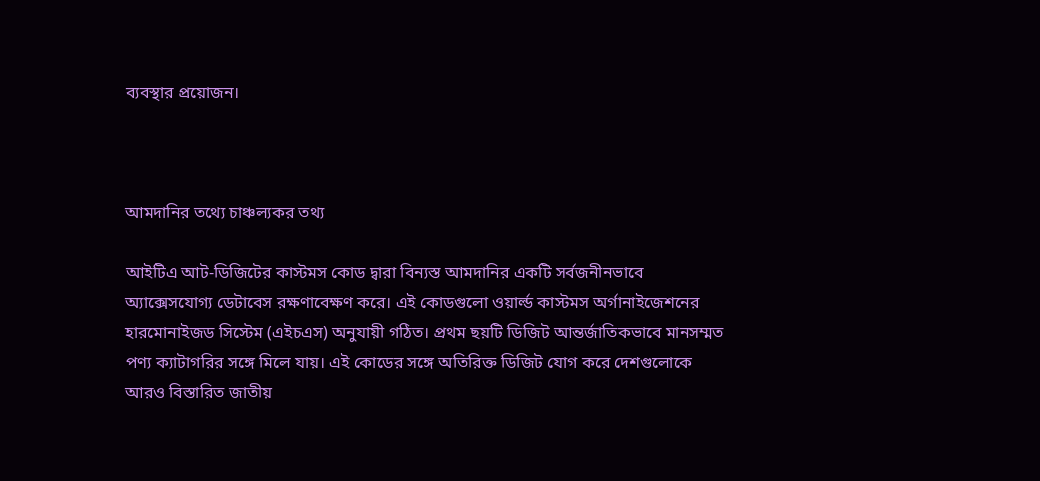ব্যবস্থার প্রয়োজন।



আমদানির তথ্যে চাঞ্চল্যকর তথ্য

আইটিএ আট-ডিজিটের কাস্টমস কোড দ্বারা বিন্যস্ত আমদানির একটি সর্বজনীনভাবে অ্যাক্সেসযোগ্য ডেটাবেস রক্ষণাবেক্ষণ করে। এই কোডগুলো ওয়ার্ল্ড কাস্টমস অর্গানাইজেশনের হারমোনাইজড সিস্টেম (এইচএস) অনুযায়ী গঠিত। প্রথম ছয়টি ডিজিট আন্তর্জাতিকভাবে মানসম্মত পণ্য ক্যাটাগরির সঙ্গে মিলে যায়। এই কোডের সঙ্গে অতিরিক্ত ডিজিট যোগ করে দেশগুলোকে আরও বিস্তারিত জাতীয়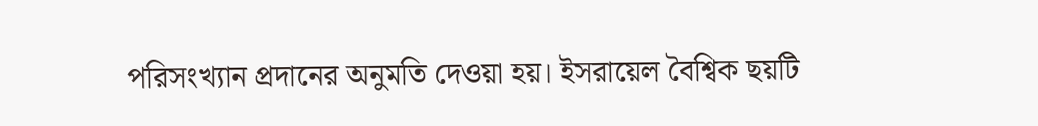পরিসংখ্যান প্রদানের অনুমতি দেওয়া হয়। ইসরায়েল বৈশ্বিক ছয়টি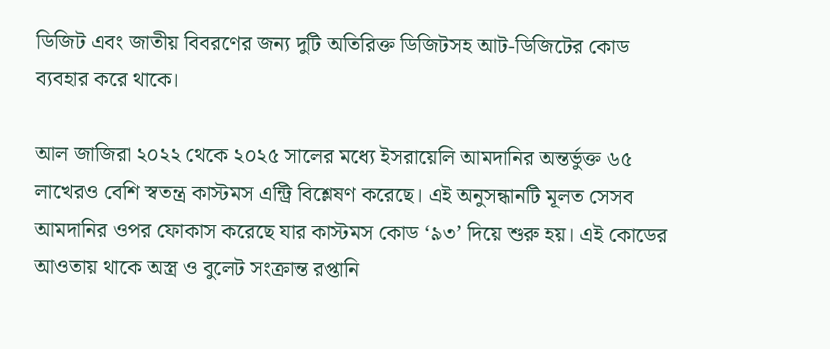ডিজিট এবং জাতীয় বিবরণের জন্য দুটি অতিরিক্ত ডিজিটসহ আট-ডিজিটের কোড ব্যবহার করে থাকে।

আল জাজিরা ২০২২ থেকে ২০২৫ সালের মধ্যে ইসরায়েলি আমদানির অন্তর্ভুক্ত ৬৫ লাখেরও বেশি স্বতন্ত্র কাস্টমস এন্ট্রি বিশ্লেষণ করেছে। এই অনুসন্ধানটি মূলত সেসব আমদানির ওপর ফোকাস করেছে যার কাস্টমস কোড ‘৯৩’ দিয়ে শুরু হয়। এই কোডের আওতায় থাকে অস্ত্র ও বুলেট সংক্রান্ত রপ্তানি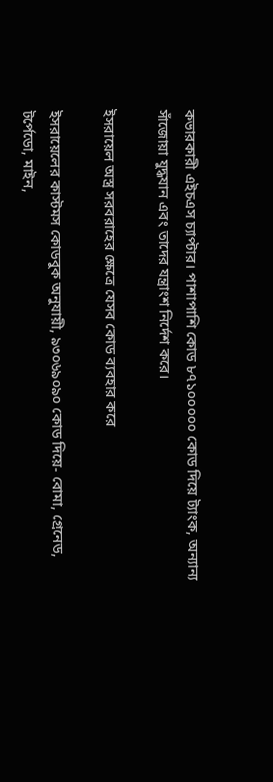কভারকারী এইচএস চ্যাপ্টার। পাশাপাশি কোড ৮৭১০০০০০ কোড দিয়ে ট্যাংক, অন্যান্য সাঁজোয়া যুদ্ধযান এবং তাদের যন্ত্রাংশ নির্দেশ করে।

ইসরায়েল অস্ত্র সরবরাহের ক্ষেত্রে যেসব কোড ব্যবহার করে

ইসরায়েলের কাস্টমস কোডবুক অনুযায়ী, ৯৩০৬৯০৯০ কোড দিয়ে- বোমা, গ্রেনেড, টর্পেডো, মাইন,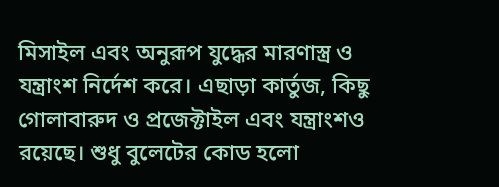মিসাইল এবং অনুরূপ যুদ্ধের মারণাস্ত্র ও যন্ত্রাংশ নির্দেশ করে। এছাড়া কার্তুজ, কিছু গোলাবারুদ ও প্রজেক্টাইল এবং যন্ত্রাংশও রয়েছে। শুধু বুলেটের কোড হলো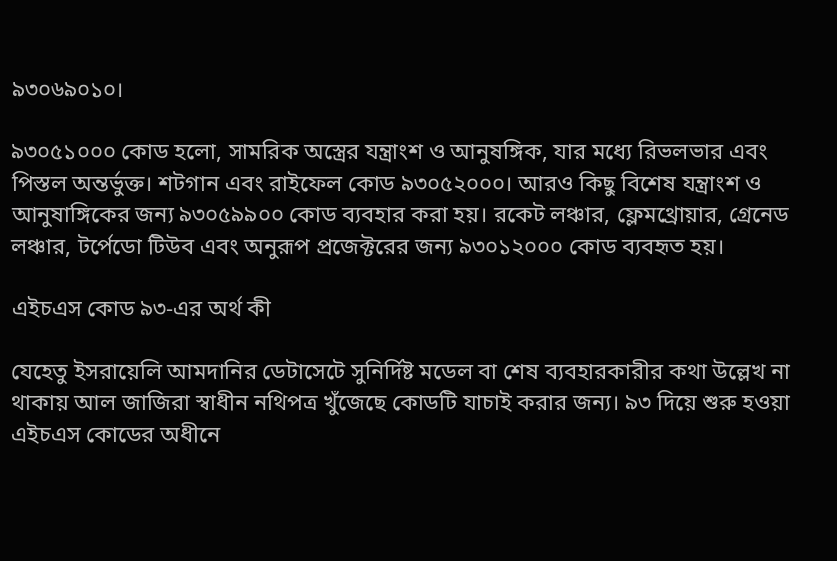৯৩০৬৯০১০।

৯৩০৫১০০০ কোড হলো, সামরিক অস্ত্রের যন্ত্রাংশ ও আনুষঙ্গিক, যার মধ্যে রিভলভার এবং পিস্তল অন্তর্ভুক্ত। শটগান এবং রাইফেল কোড ৯৩০৫২০০০। আরও কিছু বিশেষ যন্ত্রাংশ ও আনুষাঙ্গিকের জন্য ৯৩০৫৯৯০০ কোড ব্যবহার করা হয়। রকেট লঞ্চার, ফ্লেমথ্রোয়ার, গ্রেনেড লঞ্চার, টর্পেডো টিউব এবং অনুরূপ প্রজেক্টরের জন্য ৯৩০১২০০০ কোড ব্যবহৃত হয়।

এইচএস কোড ৯৩-এর অর্থ কী

যেহেতু ইসরায়েলি আমদানির ডেটাসেটে সুনির্দিষ্ট মডেল বা শেষ ব্যবহারকারীর কথা উল্লেখ না থাকায় আল জাজিরা স্বাধীন নথিপত্র খুঁজেছে কোডটি যাচাই করার জন্য। ৯৩ দিয়ে শুরু হওয়া এইচএস কোডের অধীনে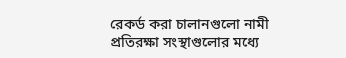রেকর্ড করা চালানগুলো নামী প্রতিরক্ষা সংস্থাগুলোর মধ্যে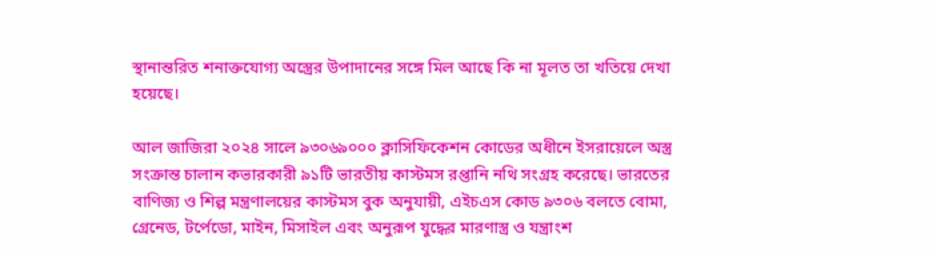স্থানান্তরিত শনাক্তযোগ্য অস্ত্রের উপাদানের সঙ্গে মিল আছে কি না মূলত তা খতিয়ে দেখা হয়েছে।

আল জাজিরা ২০২৪ সালে ৯৩০৬৯০০০ ক্লাসিফিকেশন কোডের অধীনে ইসরায়েলে অস্ত্র সংক্রান্ত চালান কভারকারী ৯১টি ভারতীয় কাস্টমস রপ্তানি নথি সংগ্রহ করেছে। ভারতের বাণিজ্য ও শিল্প মন্ত্রণালয়ের কাস্টমস বুক অনুযায়ী, এইচএস কোড ৯৩০৬ বলতে বোমা, গ্রেনেড, টর্পেডো, মাইন, মিসাইল এবং অনুরূপ যুদ্ধের মারণাস্ত্র ও যন্ত্রাংশ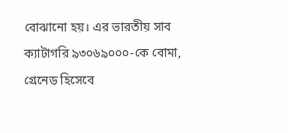বোঝানো হয়। এর ভারতীয় সাব ক্যাটাগরি ৯৩০৬৯০০০-কে বোমা, গ্রেনেড হিসেবে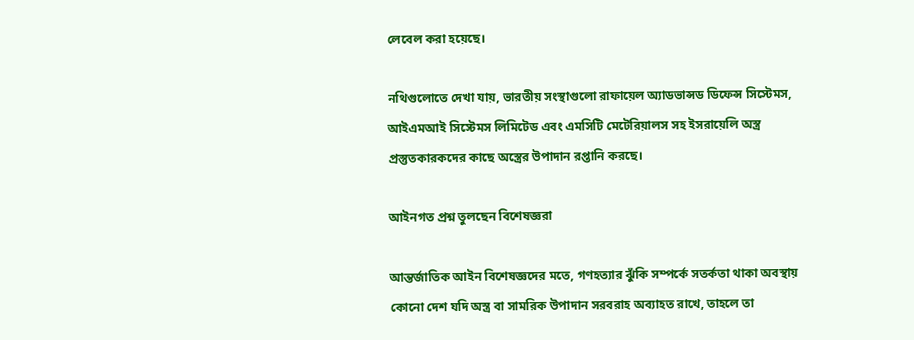লেবেল করা হয়েছে।

নথিগুলোতে দেখা যায়, ভারতীয় সংস্থাগুলো রাফায়েল অ্যাডভান্সড ডিফেন্স সিস্টেমস, আইএমআই সিস্টেমস লিমিটেড এবং এমসিটি মেটেরিয়ালস সহ ইসরায়েলি অস্ত্র প্রস্তুতকারকদের কাছে অস্ত্রের উপাদান রপ্তানি করছে।

আইনগত প্রশ্ন তুলছেন বিশেষজ্ঞরা

আন্তর্জাতিক আইন বিশেষজ্ঞদের মতে, গণহত্যার ঝুঁকি সম্পর্কে সতর্কতা থাকা অবস্থায় কোনো দেশ যদি অস্ত্র বা সামরিক উপাদান সরবরাহ অব্যাহত রাখে, তাহলে তা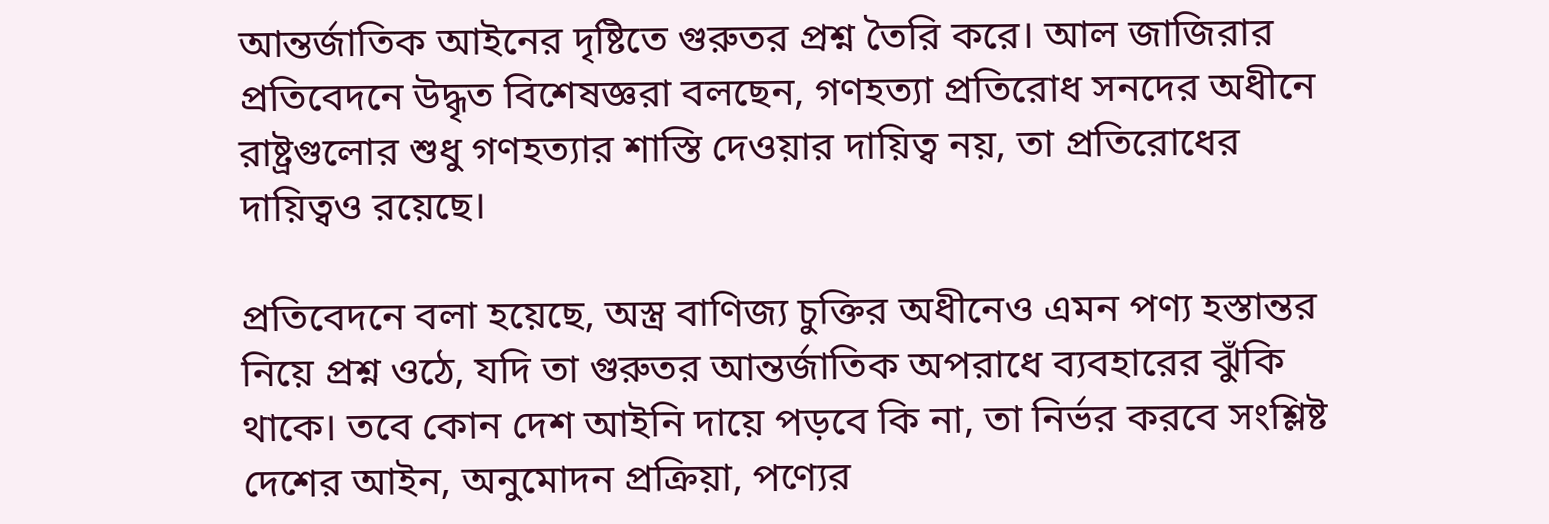আন্তর্জাতিক আইনের দৃষ্টিতে গুরুতর প্রশ্ন তৈরি করে। আল জাজিরার প্রতিবেদনে উদ্ধৃত বিশেষজ্ঞরা বলছেন, গণহত্যা প্রতিরোধ সনদের অধীনে রাষ্ট্রগুলোর শুধু গণহত্যার শাস্তি দেওয়ার দায়িত্ব নয়, তা প্রতিরোধের দায়িত্বও রয়েছে।

প্রতিবেদনে বলা হয়েছে, অস্ত্র বাণিজ্য চুক্তির অধীনেও এমন পণ্য হস্তান্তর নিয়ে প্রশ্ন ওঠে, যদি তা গুরুতর আন্তর্জাতিক অপরাধে ব্যবহারের ঝুঁকি থাকে। তবে কোন দেশ আইনি দায়ে পড়বে কি না, তা নির্ভর করবে সংশ্লিষ্ট দেশের আইন, অনুমোদন প্রক্রিয়া, পণ্যের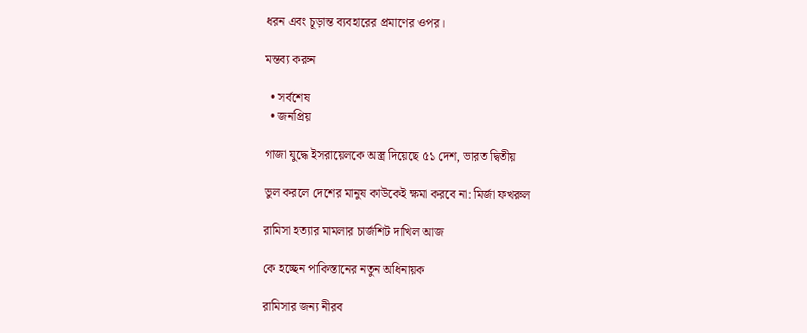ধরন এবং চূড়ান্ত ব্যবহারের প্রমাণের ওপর।

মন্তব্য করুন

  • সর্বশেষ
  • জনপ্রিয়

গাজা যুদ্ধে ইসরায়েলকে অস্ত্র দিয়েছে ৫১ দেশ, ভারত দ্বিতীয়

ভুল করলে দেশের মানুষ কাউকেই ক্ষমা করবে না: মির্জা ফখরুল

রামিসা হত্যার মামলার চার্জশিট দাখিল আজ

কে হচ্ছেন পাকিস্তানের নতুন অধিনায়ক

রামিসার জন্য নীরব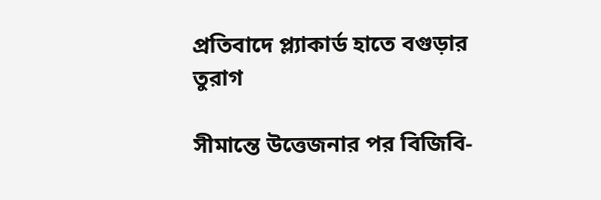প্রতিবাদে প্ল্যাকার্ড হাতে বগুড়ার তুরাগ

সীমান্তে উত্তেজনার পর বিজিবি-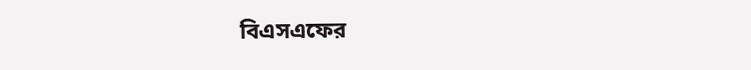বিএসএফের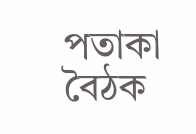পতাকা বৈঠক